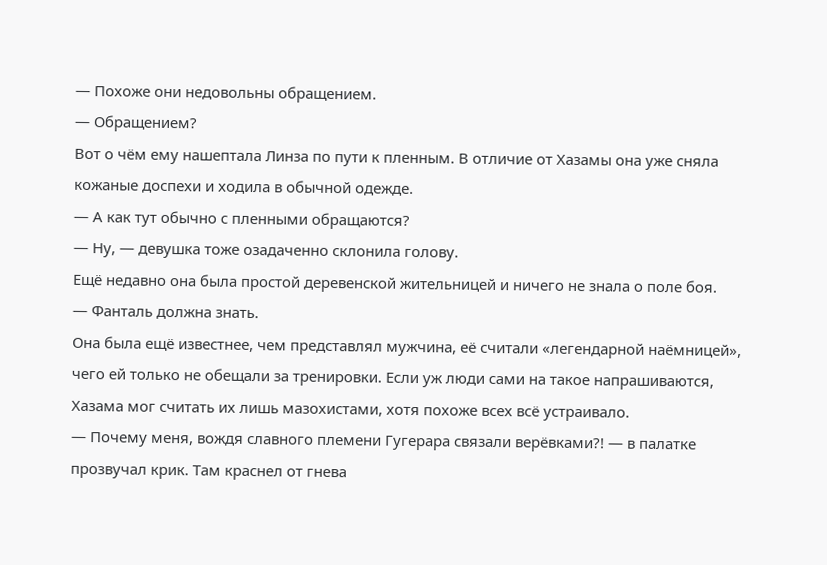— Похоже они недовольны обращением.
— Обращением?
Вот о чём ему нашептала Линза по пути к пленным. В отличие от Хазамы она уже сняла кожаные доспехи и ходила в обычной одежде.
— А как тут обычно с пленными обращаются?
— Ну, — девушка тоже озадаченно склонила голову.
Ещё недавно она была простой деревенской жительницей и ничего не знала о поле боя.
— Фанталь должна знать.
Она была ещё известнее, чем представлял мужчина, её считали «легендарной наёмницей», чего ей только не обещали за тренировки. Если уж люди сами на такое напрашиваются, Хазама мог считать их лишь мазохистами, хотя похоже всех всё устраивало.
— Почему меня, вождя славного племени Гугерара связали верёвками?! — в палатке прозвучал крик. Там краснел от гнева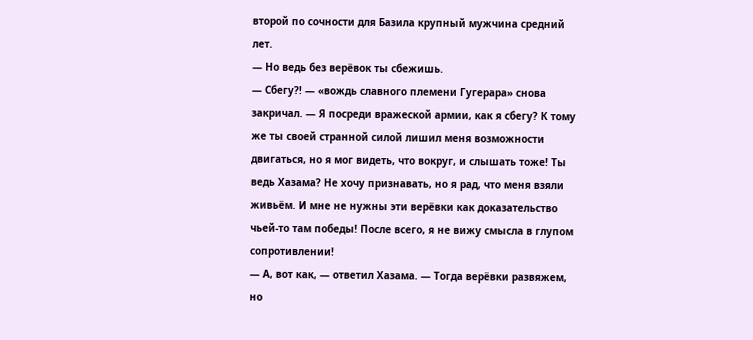второй по сочности для Базила крупный мужчина средний лет.
— Но ведь без верёвок ты сбежишь.
— Сбегу?! — «вождь славного племени Гугерара» снова закричал. — Я посреди вражеской армии, как я сбегу? К тому же ты своей странной силой лишил меня возможности двигаться, но я мог видеть, что вокруг, и слышать тоже! Ты ведь Хазама? Не хочу признавать, но я рад, что меня взяли живьём. И мне не нужны эти верёвки как доказательство чьей-то там победы! После всего, я не вижу смысла в глупом сопротивлении!
— А, вот как, — ответил Хазама. — Тогда верёвки развяжем, но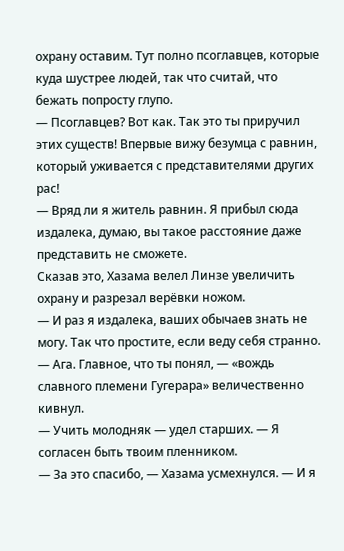охрану оставим. Тут полно псоглавцев, которые куда шустрее людей, так что считай, что бежать попросту глупо.
— Псоглавцев? Вот как. Так это ты приручил этих существ! Впервые вижу безумца с равнин, который уживается с представителями других рас!
— Вряд ли я житель равнин. Я прибыл сюда издалека, думаю, вы такое расстояние даже представить не сможете.
Сказав это, Хазама велел Линзе увеличить охрану и разрезал верёвки ножом.
— И раз я издалека, ваших обычаев знать не могу. Так что простите, если веду себя странно.
— Ага. Главное, что ты понял, — «вождь славного племени Гугерара» величественно кивнул.
— Учить молодняк — удел старших. — Я согласен быть твоим пленником.
— За это спасибо, — Хазама усмехнулся. — И я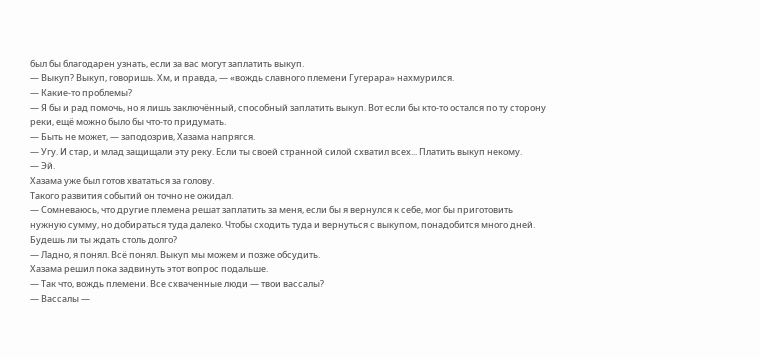был бы благодарен узнать, если за вас могут заплатить выкуп.
— Выкуп? Выкуп, говоришь. Хм, и правда, — «вождь славного племени Гугерара» нахмурился.
— Какие-то проблемы?
— Я бы и рад помочь, но я лишь заключённый, способный заплатить выкуп. Вот если бы кто-то остался по ту сторону реки, ещё можно было бы что-то придумать.
— Быть не может, — заподозрив, Хазама напрягся.
— Угу. И стар, и млад защищали эту реку. Если ты своей странной силой схватил всех... Платить выкуп некому.
— Эй.
Хазама уже был готов хвататься за голову.
Такого развития событий он точно не ожидал.
— Сомневаюсь, что другие племена решат заплатить за меня, если бы я вернулся к себе, мог бы приготовить нужную сумму, но добираться туда далеко. Чтобы сходить туда и вернуться с выкупом, понадобится много дней. Будешь ли ты ждать столь долго?
— Ладно, я понял. Всё понял. Выкуп мы можем и позже обсудить.
Хазама решил пока задвинуть этот вопрос подальше.
— Так что, вождь племени. Все схваченные люди — твои вассалы?
— Вассалы —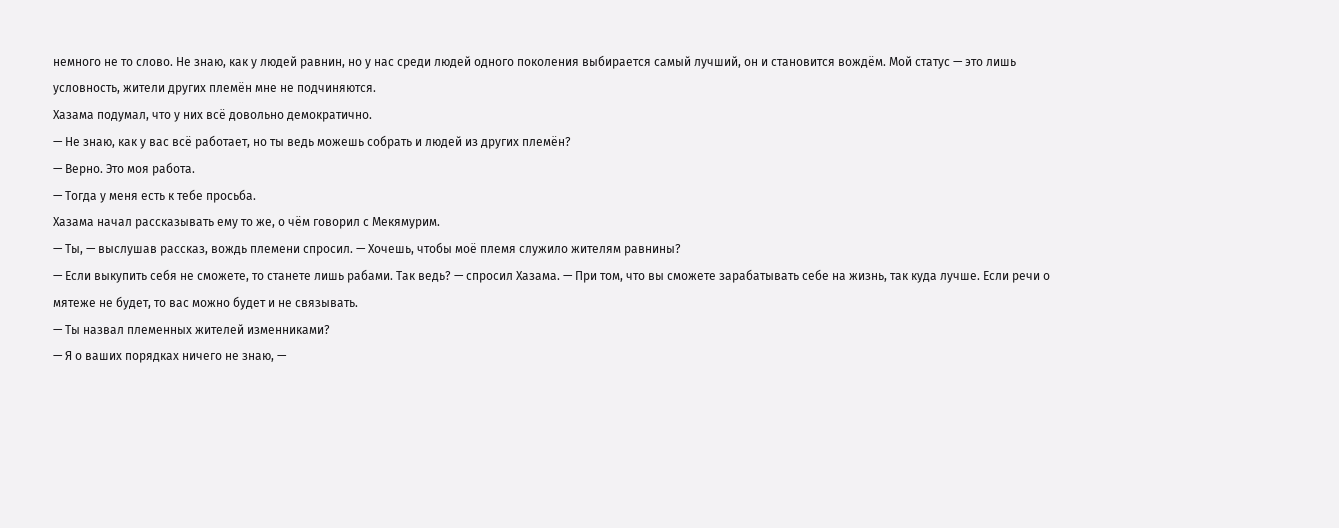немного не то слово. Не знаю, как у людей равнин, но у нас среди людей одного поколения выбирается самый лучший, он и становится вождём. Мой статус — это лишь условность, жители других племён мне не подчиняются.
Хазама подумал, что у них всё довольно демократично.
— Не знаю, как у вас всё работает, но ты ведь можешь собрать и людей из других племён?
— Верно. Это моя работа.
— Тогда у меня есть к тебе просьба.
Хазама начал рассказывать ему то же, о чём говорил с Мекямурим.
— Ты, — выслушав рассказ, вождь племени спросил. — Хочешь, чтобы моё племя служило жителям равнины?
— Если выкупить себя не сможете, то станете лишь рабами. Так ведь? — спросил Хазама. — При том, что вы сможете зарабатывать себе на жизнь, так куда лучше. Если речи о мятеже не будет, то вас можно будет и не связывать.
— Ты назвал племенных жителей изменниками?
— Я о ваших порядках ничего не знаю, —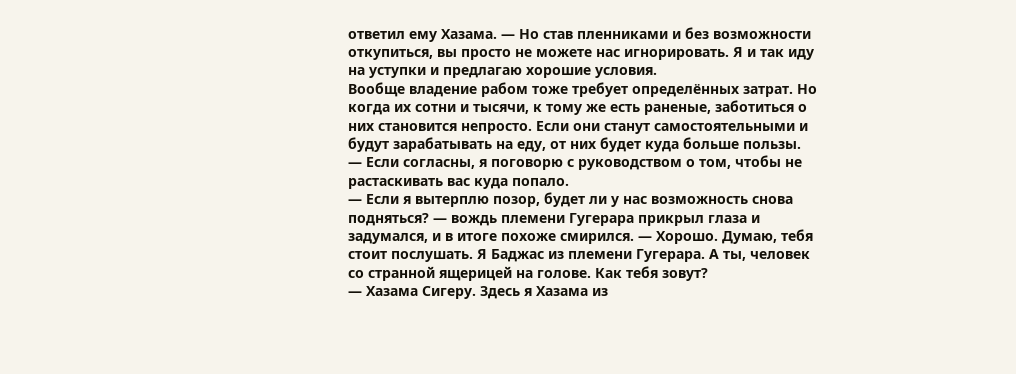ответил ему Хазама. — Но став пленниками и без возможности откупиться, вы просто не можете нас игнорировать. Я и так иду на уступки и предлагаю хорошие условия.
Вообще владение рабом тоже требует определённых затрат. Но когда их сотни и тысячи, к тому же есть раненые, заботиться о них становится непросто. Если они станут самостоятельными и будут зарабатывать на еду, от них будет куда больше пользы.
— Если согласны, я поговорю с руководством о том, чтобы не растаскивать вас куда попало.
— Если я вытерплю позор, будет ли у нас возможность снова подняться? — вождь племени Гугерара прикрыл глаза и задумался, и в итоге похоже смирился. — Хорошо. Думаю, тебя стоит послушать. Я Баджас из племени Гугерара. А ты, человек со странной ящерицей на голове. Как тебя зовут?
— Хазама Сигеру. Здесь я Хазама из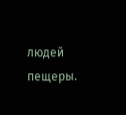людей пещеры.